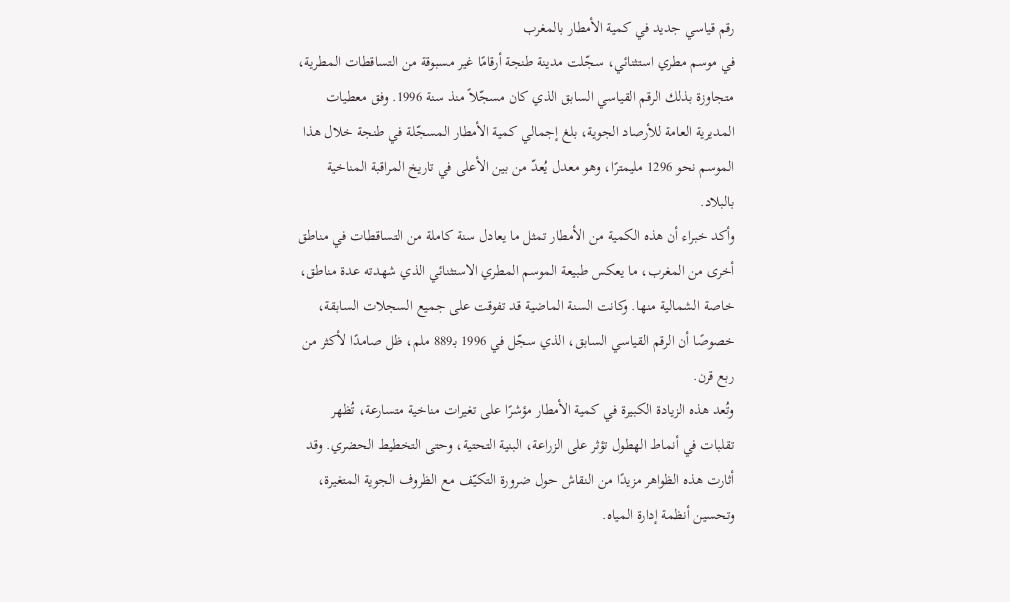رقم قياسي جديد في كمية الأمطار بالمغرب
في موسم مطري استثنائي، سجّلت مدينة طنجة أرقامًا غير مسبوقة من التساقطات المطرية، متجاوزة بذلك الرقم القياسي السابق الذي كان مسجّلاً منذ سنة 1996. وفق معطيات المديرية العامة للأرصاد الجوية، بلغ إجمالي كمية الأمطار المسجّلة في طنجة خلال هذا الموسم نحو 1296 مليمترًا، وهو معدل يُعدّ من بين الأعلى في تاريخ المراقبة المناخية بالبلاد.
وأكد خبراء أن هذه الكمية من الأمطار تمثل ما يعادل سنة كاملة من التساقطات في مناطق أخرى من المغرب، ما يعكس طبيعة الموسم المطري الاستثنائي الذي شهدته عدة مناطق، خاصة الشمالية منها. وكانت السنة الماضية قد تفوقت على جميع السجلات السابقة، خصوصًا أن الرقم القياسي السابق، الذي سجّل في 1996 بـ889 ملم، ظل صامدًا لأكثر من ربع قرن.
وتُعد هذه الزيادة الكبيرة في كمية الأمطار مؤشرًا على تغيرات مناخية متسارعة، تُظهر تقلبات في أنماط الهطول تؤثر على الزراعة، البنية التحتية، وحتى التخطيط الحضري. وقد أثارت هذه الظواهر مزيدًا من النقاش حول ضرورة التكيّف مع الظروف الجوية المتغيرة، وتحسين أنظمة إدارة المياه.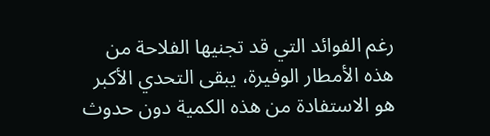رغم الفوائد التي قد تجنيها الفلاحة من هذه الأمطار الوفيرة، يبقى التحدي الأكبر هو الاستفادة من هذه الكمية دون حدوث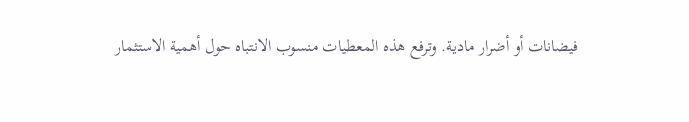فيضانات أو أضرار مادية. وترفع هذه المعطيات منسوب الانتباه حول أهمية الاستثمار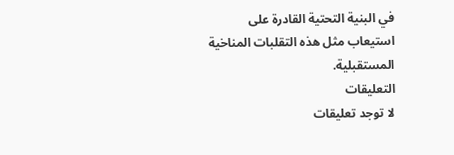في البنية التحتية القادرة على استيعاب مثل هذه التقلبات المناخية المستقبلية.
التعليقات
لا توجد تعليقات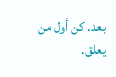بعد. كن أول من يعلق.